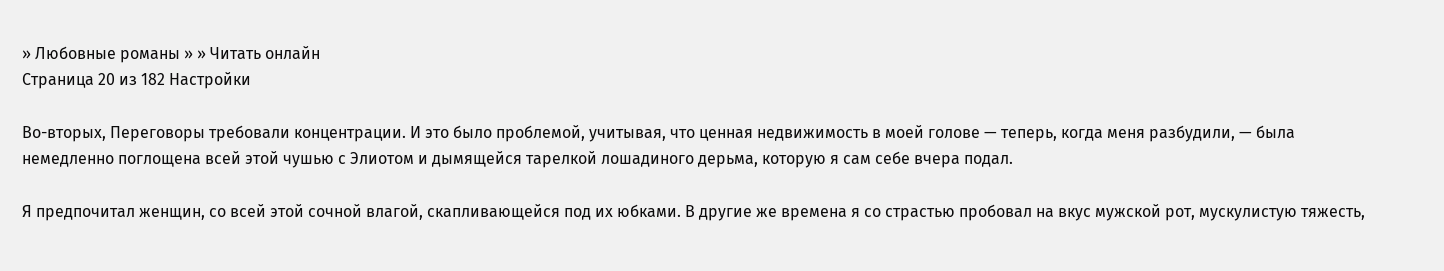» Любовные романы » » Читать онлайн
Страница 20 из 182 Настройки

Во-вторых, Переговоры требовали концентрации. И это было проблемой, учитывая, что ценная недвижимость в моей голове — теперь, когда меня разбудили, — была немедленно поглощена всей этой чушью с Элиотом и дымящейся тарелкой лошадиного дерьма, которую я сам себе вчера подал.

Я предпочитал женщин, со всей этой сочной влагой, скапливающейся под их юбками. В другие же времена я со страстью пробовал на вкус мужской рот, мускулистую тяжесть,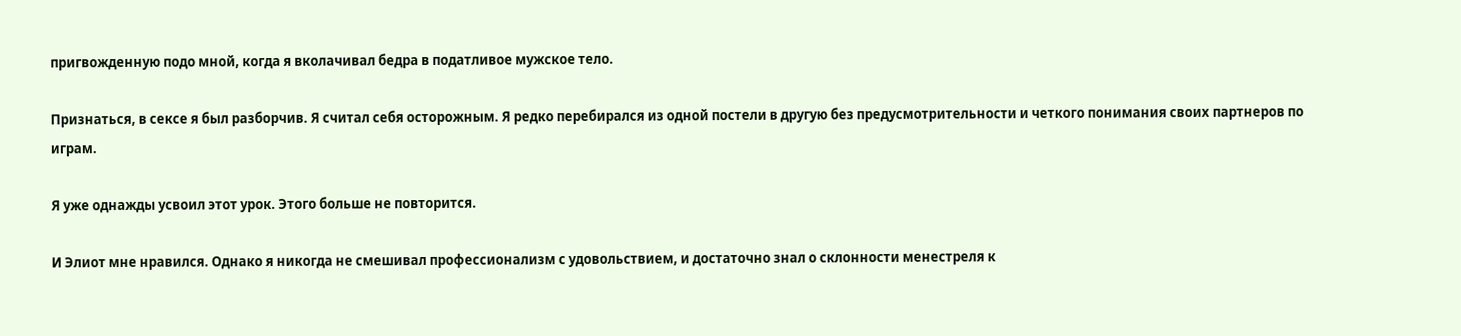пригвожденную подо мной, когда я вколачивал бедра в податливое мужское тело.

Признаться, в сексе я был разборчив. Я считал себя осторожным. Я редко перебирался из одной постели в другую без предусмотрительности и четкого понимания своих партнеров по играм.

Я уже однажды усвоил этот урок. Этого больше не повторится.

И Элиот мне нравился. Однако я никогда не смешивал профессионализм с удовольствием, и достаточно знал о склонности менестреля к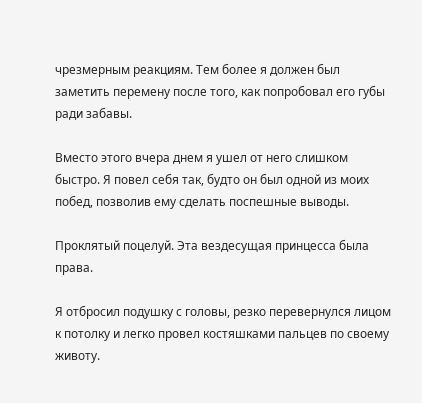чрезмерным реакциям. Тем более я должен был заметить перемену после того, как попробовал его губы ради забавы.

Вместо этого вчера днем я ушел от него слишком быстро. Я повел себя так, будто он был одной из моих побед, позволив ему сделать поспешные выводы.

Проклятый поцелуй. Эта вездесущая принцесса была права.

Я отбросил подушку с головы, резко перевернулся лицом к потолку и легко провел костяшками пальцев по своему животу.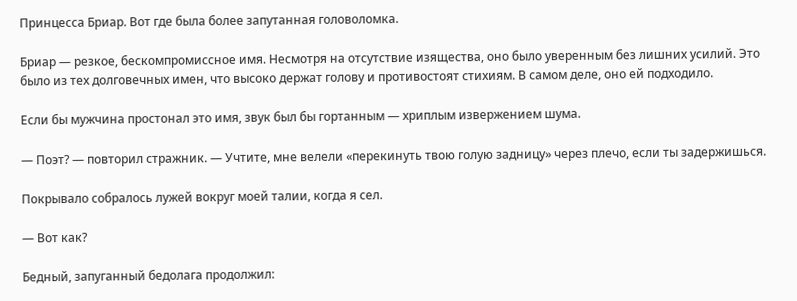Принцесса Бриар. Вот где была более запутанная головоломка.

Бриар — резкое, бескомпромиссное имя. Несмотря на отсутствие изящества, оно было уверенным без лишних усилий. Это было из тех долговечных имен, что высоко держат голову и противостоят стихиям. В самом деле, оно ей подходило.

Если бы мужчина простонал это имя, звук был бы гортанным — хриплым извержением шума.

— Поэт? — повторил стражник. — Учтите, мне велели «перекинуть твою голую задницу» через плечо, если ты задержишься.

Покрывало собралось лужей вокруг моей талии, когда я сел.

— Вот как?

Бедный, запуганный бедолага продолжил: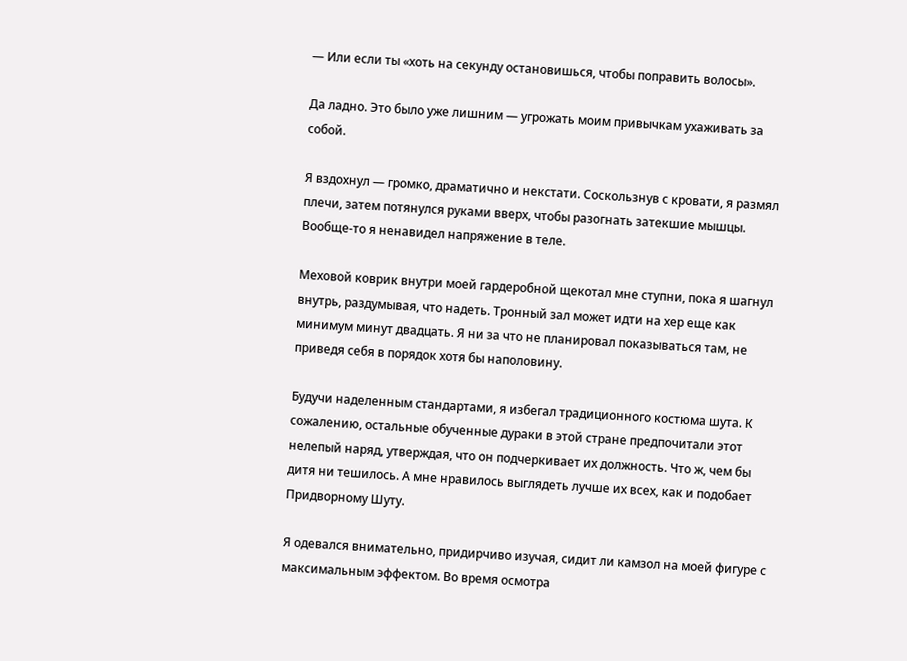— Или если ты «хоть на секунду остановишься, чтобы поправить волосы».

Да ладно. Это было уже лишним — угрожать моим привычкам ухаживать за собой.

Я вздохнул — громко, драматично и некстати. Соскользнув с кровати, я размял плечи, затем потянулся руками вверх, чтобы разогнать затекшие мышцы. Вообще-то я ненавидел напряжение в теле.

Меховой коврик внутри моей гардеробной щекотал мне ступни, пока я шагнул внутрь, раздумывая, что надеть. Тронный зал может идти на хер еще как минимум минут двадцать. Я ни за что не планировал показываться там, не приведя себя в порядок хотя бы наполовину.

Будучи наделенным стандартами, я избегал традиционного костюма шута. К сожалению, остальные обученные дураки в этой стране предпочитали этот нелепый наряд, утверждая, что он подчеркивает их должность. Что ж, чем бы дитя ни тешилось. А мне нравилось выглядеть лучше их всех, как и подобает Придворному Шуту.

Я одевался внимательно, придирчиво изучая, сидит ли камзол на моей фигуре с максимальным эффектом. Во время осмотра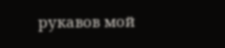рукавов мой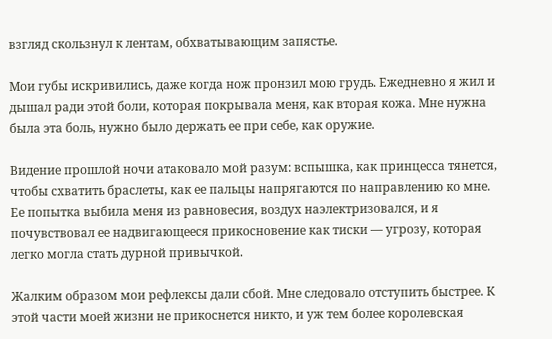взгляд скользнул к лентам, обхватывающим запястье.

Мои губы искривились, даже когда нож пронзил мою грудь. Ежедневно я жил и дышал ради этой боли, которая покрывала меня, как вторая кожа. Мне нужна была эта боль, нужно было держать ее при себе, как оружие.

Видение прошлой ночи атаковало мой разум: вспышка, как принцесса тянется, чтобы схватить браслеты, как ее пальцы напрягаются по направлению ко мне. Ее попытка выбила меня из равновесия, воздух наэлектризовался, и я почувствовал ее надвигающееся прикосновение как тиски — угрозу, которая легко могла стать дурной привычкой.

Жалким образом мои рефлексы дали сбой. Мне следовало отступить быстрее. К этой части моей жизни не прикоснется никто, и уж тем более королевская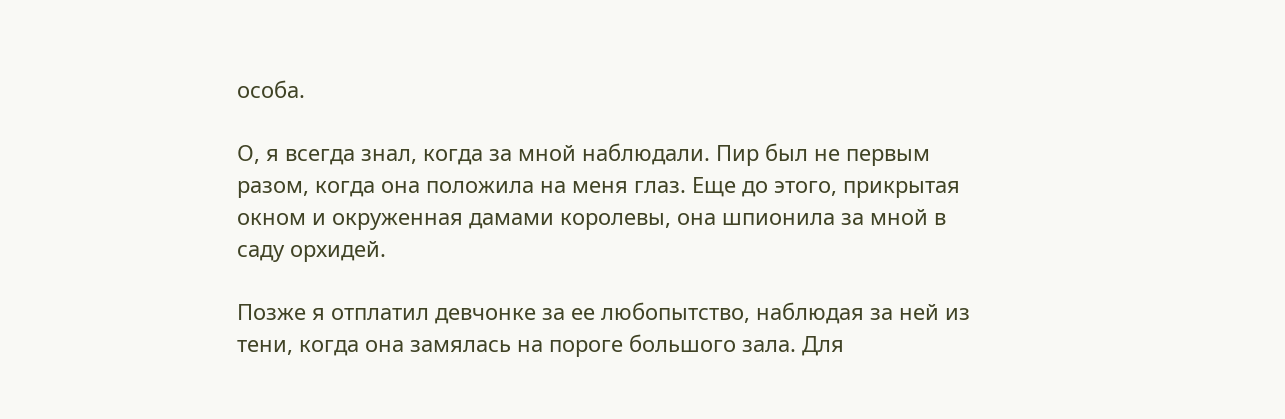особа.

О, я всегда знал, когда за мной наблюдали. Пир был не первым разом, когда она положила на меня глаз. Еще до этого, прикрытая окном и окруженная дамами королевы, она шпионила за мной в саду орхидей.

Позже я отплатил девчонке за ее любопытство, наблюдая за ней из тени, когда она замялась на пороге большого зала. Для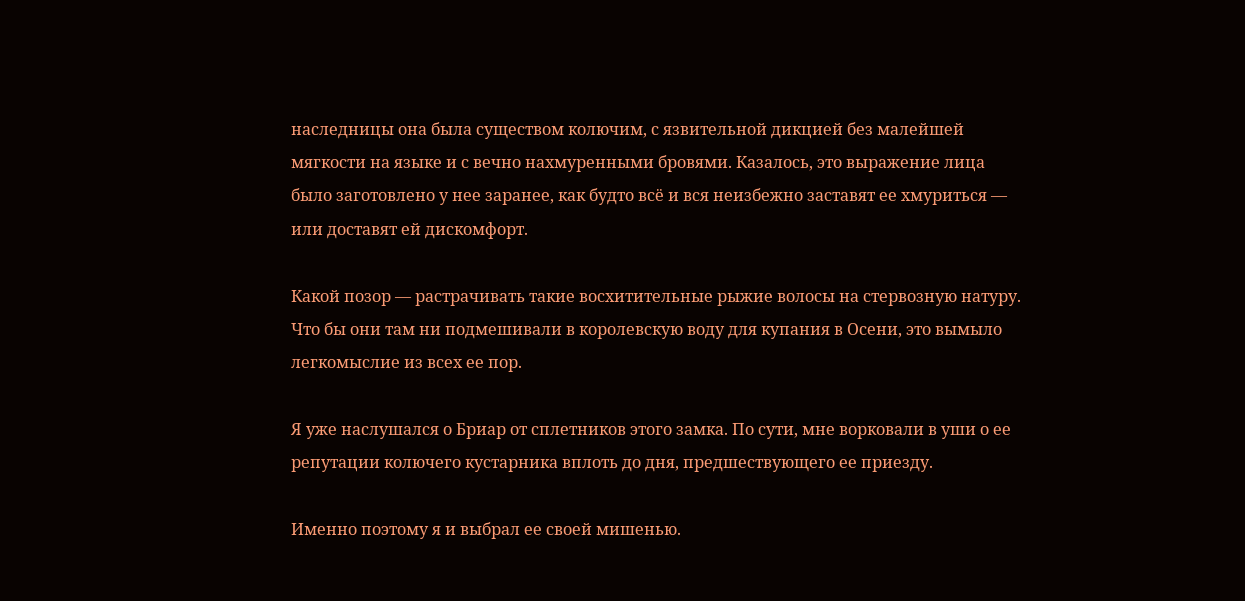наследницы она была существом колючим, с язвительной дикцией без малейшей мягкости на языке и с вечно нахмуренными бровями. Казалось, это выражение лица было заготовлено у нее заранее, как будто всё и вся неизбежно заставят ее хмуриться — или доставят ей дискомфорт.

Какой позор — растрачивать такие восхитительные рыжие волосы на стервозную натуру. Что бы они там ни подмешивали в королевскую воду для купания в Осени, это вымыло легкомыслие из всех ее пор.

Я уже наслушался о Бриар от сплетников этого замка. По сути, мне ворковали в уши о ее репутации колючего кустарника вплоть до дня, предшествующего ее приезду.

Именно поэтому я и выбрал ее своей мишенью.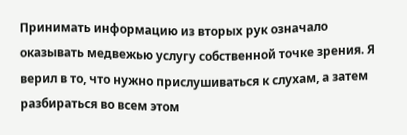Принимать информацию из вторых рук означало оказывать медвежью услугу собственной точке зрения. Я верил в то, что нужно прислушиваться к слухам, а затем разбираться во всем этом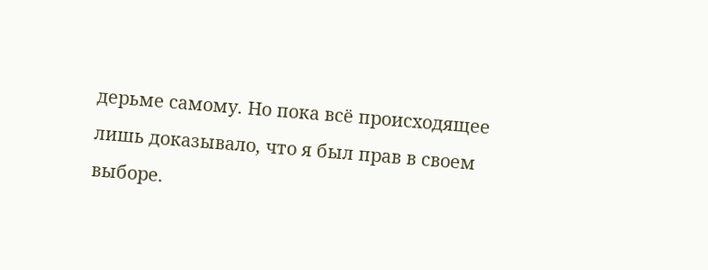дерьме самому. Но пока всё происходящее лишь доказывало, что я был прав в своем выборе.